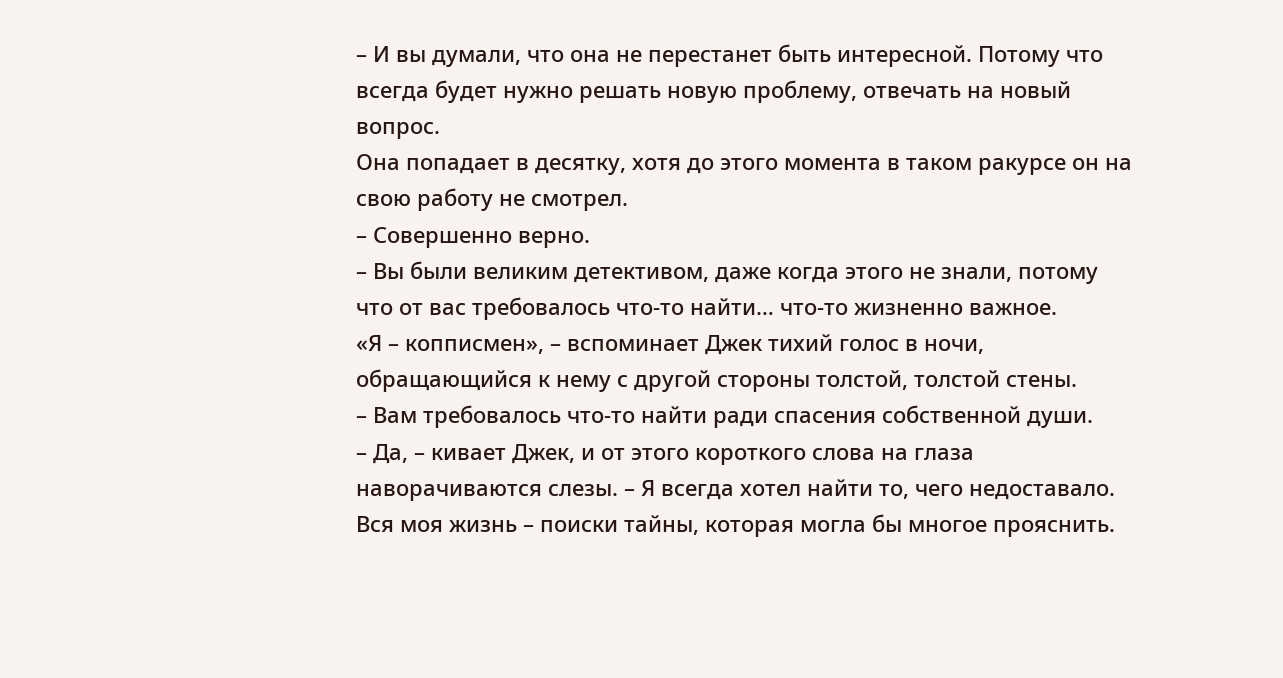– И вы думали, что она не перестанет быть интересной. Потому что всегда будет нужно решать новую проблему, отвечать на новый вопрос.
Она попадает в десятку, хотя до этого момента в таком ракурсе он на свою работу не смотрел.
– Совершенно верно.
– Вы были великим детективом, даже когда этого не знали, потому что от вас требовалось что-то найти… что-то жизненно важное.
«Я – копписмен», – вспоминает Джек тихий голос в ночи, обращающийся к нему с другой стороны толстой, толстой стены.
– Вам требовалось что-то найти ради спасения собственной души.
– Да, – кивает Джек, и от этого короткого слова на глаза наворачиваются слезы. – Я всегда хотел найти то, чего недоставало. Вся моя жизнь – поиски тайны, которая могла бы многое прояснить.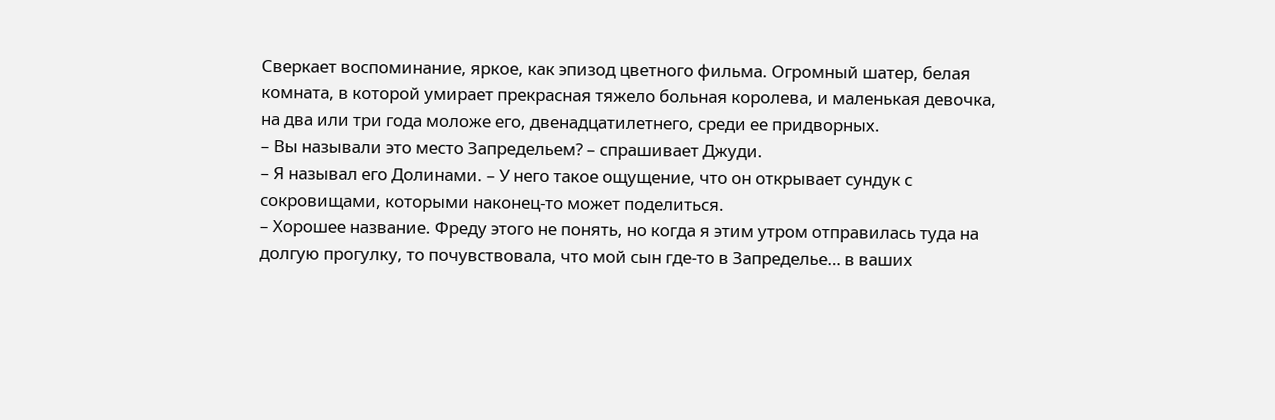Сверкает воспоминание, яркое, как эпизод цветного фильма. Огромный шатер, белая комната, в которой умирает прекрасная тяжело больная королева, и маленькая девочка, на два или три года моложе его, двенадцатилетнего, среди ее придворных.
– Вы называли это место Запредельем? – спрашивает Джуди.
– Я называл его Долинами. – У него такое ощущение, что он открывает сундук с сокровищами, которыми наконец-то может поделиться.
– Хорошее название. Фреду этого не понять, но когда я этим утром отправилась туда на долгую прогулку, то почувствовала, что мой сын где-то в Запределье… в ваших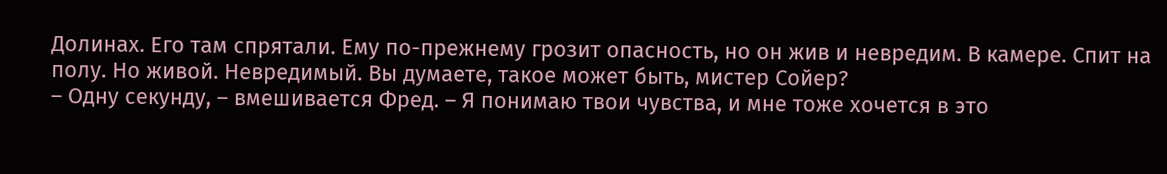Долинах. Его там спрятали. Ему по-прежнему грозит опасность, но он жив и невредим. В камере. Спит на полу. Но живой. Невредимый. Вы думаете, такое может быть, мистер Сойер?
– Одну секунду, – вмешивается Фред. – Я понимаю твои чувства, и мне тоже хочется в это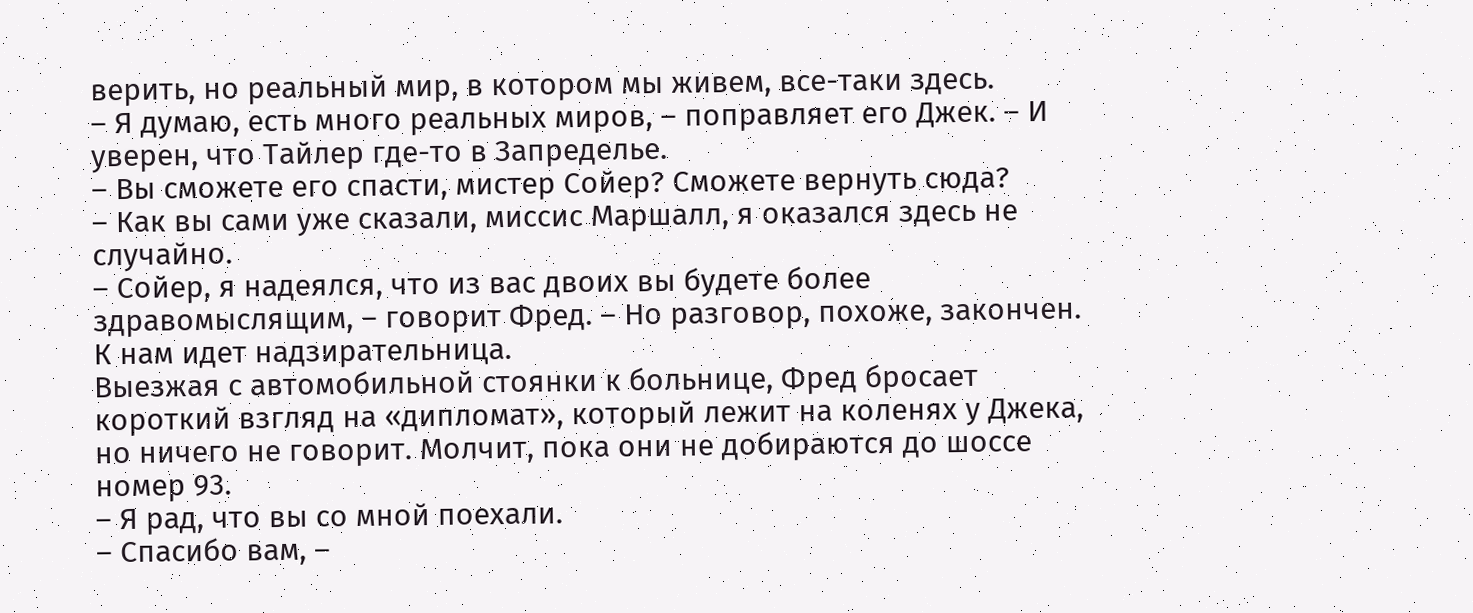верить, но реальный мир, в котором мы живем, все-таки здесь.
– Я думаю, есть много реальных миров, – поправляет его Джек. – И уверен, что Тайлер где-то в Запределье.
– Вы сможете его спасти, мистер Сойер? Сможете вернуть сюда?
– Как вы сами уже сказали, миссис Маршалл, я оказался здесь не случайно.
– Сойер, я надеялся, что из вас двоих вы будете более здравомыслящим, – говорит Фред. – Но разговор, похоже, закончен. К нам идет надзирательница.
Выезжая с автомобильной стоянки к больнице, Фред бросает короткий взгляд на «дипломат», который лежит на коленях у Джека, но ничего не говорит. Молчит, пока они не добираются до шоссе номер 93.
– Я рад, что вы со мной поехали.
– Спасибо вам, –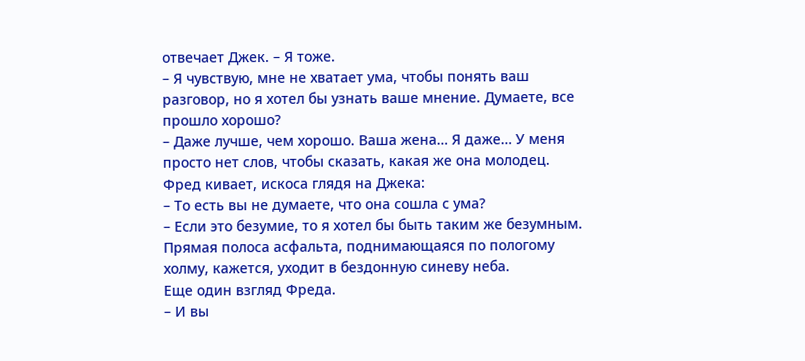отвечает Джек. – Я тоже.
– Я чувствую, мне не хватает ума, чтобы понять ваш разговор, но я хотел бы узнать ваше мнение. Думаете, все прошло хорошо?
– Даже лучше, чем хорошо. Ваша жена… Я даже… У меня просто нет слов, чтобы сказать, какая же она молодец.
Фред кивает, искоса глядя на Джека:
– То есть вы не думаете, что она сошла с ума?
– Если это безумие, то я хотел бы быть таким же безумным.
Прямая полоса асфальта, поднимающаяся по пологому холму, кажется, уходит в бездонную синеву неба.
Еще один взгляд Фреда.
– И вы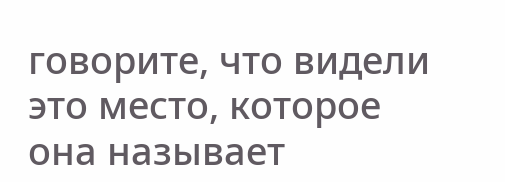говорите, что видели это место, которое она называет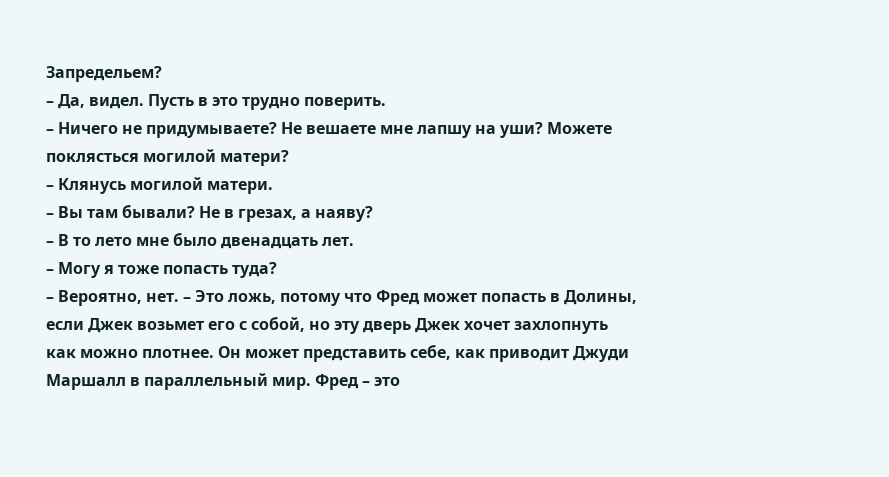Запредельем?
– Да, видел. Пусть в это трудно поверить.
– Ничего не придумываете? Не вешаете мне лапшу на уши? Можете поклясться могилой матери?
– Клянусь могилой матери.
– Вы там бывали? Не в грезах, а наяву?
– В то лето мне было двенадцать лет.
– Могу я тоже попасть туда?
– Вероятно, нет. – Это ложь, потому что Фред может попасть в Долины, если Джек возьмет его с собой, но эту дверь Джек хочет захлопнуть как можно плотнее. Он может представить себе, как приводит Джуди Маршалл в параллельный мир. Фред – это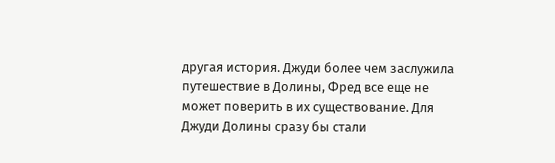другая история. Джуди более чем заслужила путешествие в Долины, Фред все еще не может поверить в их существование. Для Джуди Долины сразу бы стали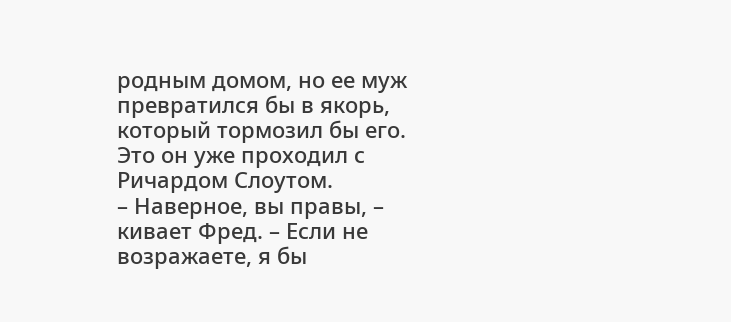родным домом, но ее муж превратился бы в якорь, который тормозил бы его. Это он уже проходил с Ричардом Слоутом.
– Наверное, вы правы, – кивает Фред. – Если не возражаете, я бы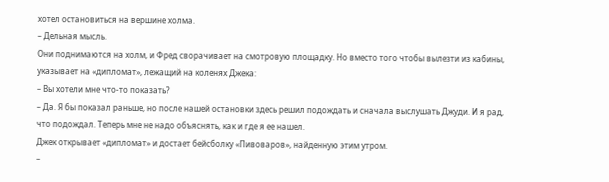хотел остановиться на вершине холма.
– Дельная мысль.
Они поднимаются на холм, и Фред сворачивает на смотровую площадку. Но вместо того чтобы вылезти из кабины, указывает на «дипломат», лежащий на коленях Джека:
– Вы хотели мне что-то показать?
– Да. Я бы показал раньше, но после нашей остановки здесь решил подождать и сначала выслушать Джуди. И я рад, что подождал. Теперь мне не надо объяснять, как и где я ее нашел.
Джек открывает «дипломат» и достает бейсболку «Пивоваров», найденную этим утром.
–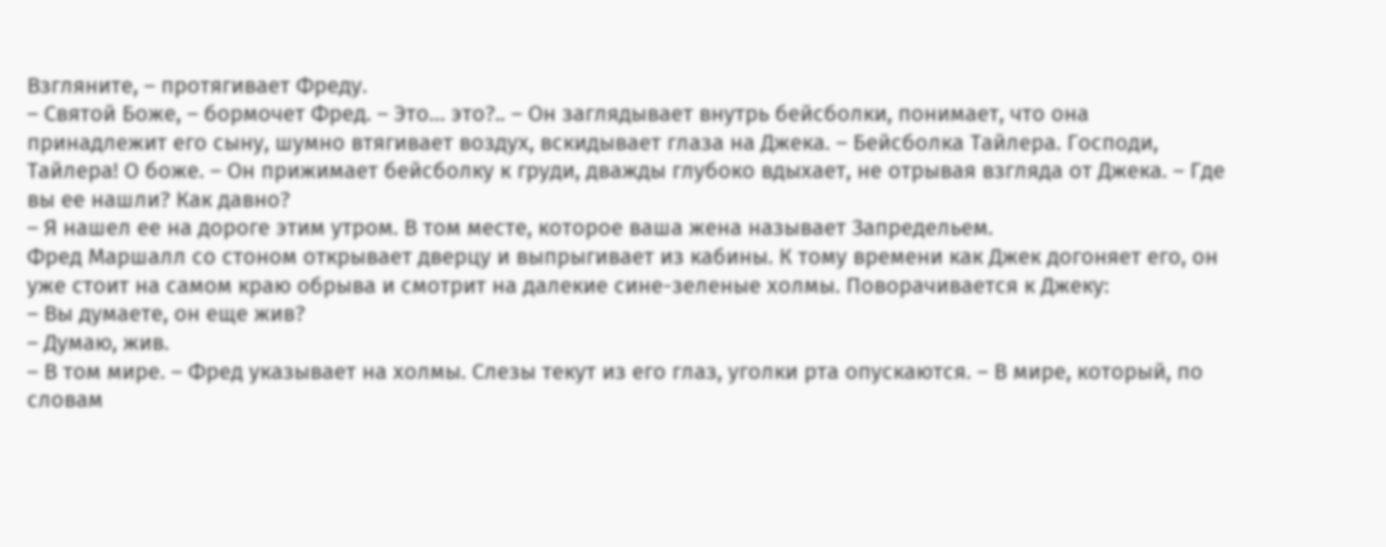Взгляните, – протягивает Фреду.
– Святой Боже, – бормочет Фред. – Это… это?.. – Он заглядывает внутрь бейсболки, понимает, что она принадлежит его сыну, шумно втягивает воздух, вскидывает глаза на Джека. – Бейсболка Тайлера. Господи, Тайлера! О боже. – Он прижимает бейсболку к груди, дважды глубоко вдыхает, не отрывая взгляда от Джека. – Где вы ее нашли? Как давно?
– Я нашел ее на дороге этим утром. В том месте, которое ваша жена называет Запредельем.
Фред Маршалл со стоном открывает дверцу и выпрыгивает из кабины. К тому времени как Джек догоняет его, он уже стоит на самом краю обрыва и смотрит на далекие сине-зеленые холмы. Поворачивается к Джеку:
– Вы думаете, он еще жив?
– Думаю, жив.
– В том мире. – Фред указывает на холмы. Слезы текут из его глаз, уголки рта опускаются. – В мире, который, по словам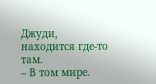Джуди, находится где-то там.
– В том мире.